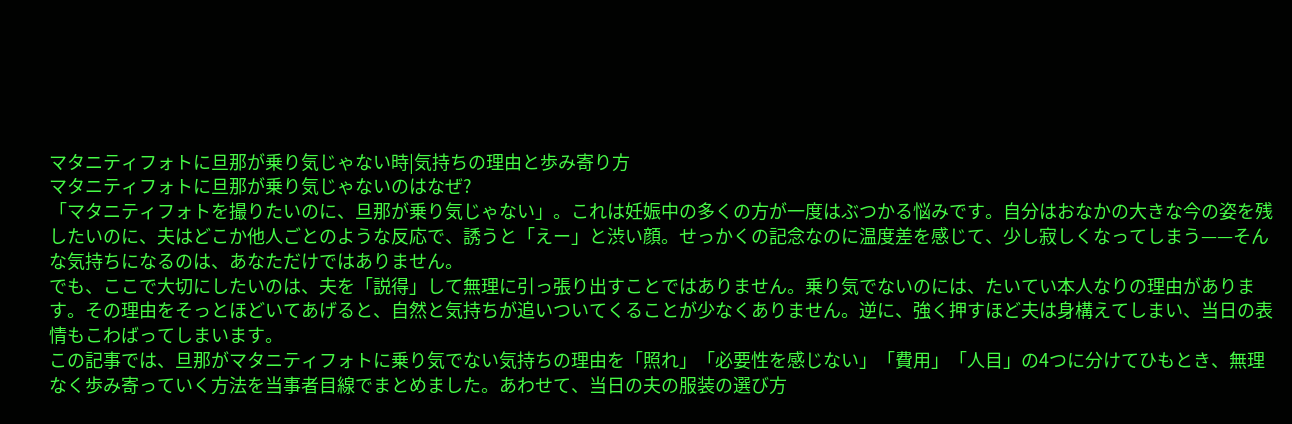マタニティフォトに旦那が乗り気じゃない時|気持ちの理由と歩み寄り方
マタニティフォトに旦那が乗り気じゃないのはなぜ?
「マタニティフォトを撮りたいのに、旦那が乗り気じゃない」。これは妊娠中の多くの方が一度はぶつかる悩みです。自分はおなかの大きな今の姿を残したいのに、夫はどこか他人ごとのような反応で、誘うと「えー」と渋い顔。せっかくの記念なのに温度差を感じて、少し寂しくなってしまう——そんな気持ちになるのは、あなただけではありません。
でも、ここで大切にしたいのは、夫を「説得」して無理に引っ張り出すことではありません。乗り気でないのには、たいてい本人なりの理由があります。その理由をそっとほどいてあげると、自然と気持ちが追いついてくることが少なくありません。逆に、強く押すほど夫は身構えてしまい、当日の表情もこわばってしまいます。
この記事では、旦那がマタニティフォトに乗り気でない気持ちの理由を「照れ」「必要性を感じない」「費用」「人目」の4つに分けてひもとき、無理なく歩み寄っていく方法を当事者目線でまとめました。あわせて、当日の夫の服装の選び方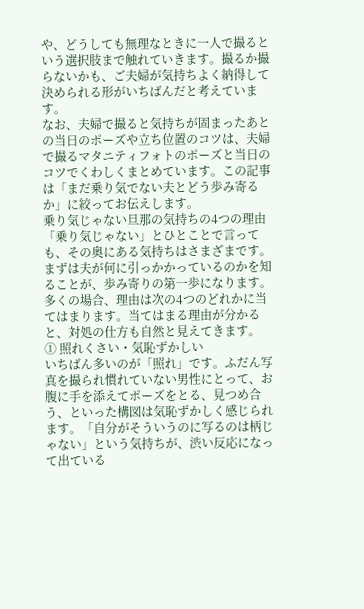や、どうしても無理なときに一人で撮るという選択肢まで触れていきます。撮るか撮らないかも、ご夫婦が気持ちよく納得して決められる形がいちばんだと考えています。
なお、夫婦で撮ると気持ちが固まったあとの当日のポーズや立ち位置のコツは、夫婦で撮るマタニティフォトのポーズと当日のコツでくわしくまとめています。この記事は「まだ乗り気でない夫とどう歩み寄るか」に絞ってお伝えします。
乗り気じゃない旦那の気持ちの4つの理由
「乗り気じゃない」とひとことで言っても、その奥にある気持ちはさまざまです。まずは夫が何に引っかかっているのかを知ることが、歩み寄りの第一歩になります。多くの場合、理由は次の4つのどれかに当てはまります。当てはまる理由が分かると、対処の仕方も自然と見えてきます。
① 照れくさい・気恥ずかしい
いちばん多いのが「照れ」です。ふだん写真を撮られ慣れていない男性にとって、お腹に手を添えてポーズをとる、見つめ合う、といった構図は気恥ずかしく感じられます。「自分がそういうのに写るのは柄じゃない」という気持ちが、渋い反応になって出ている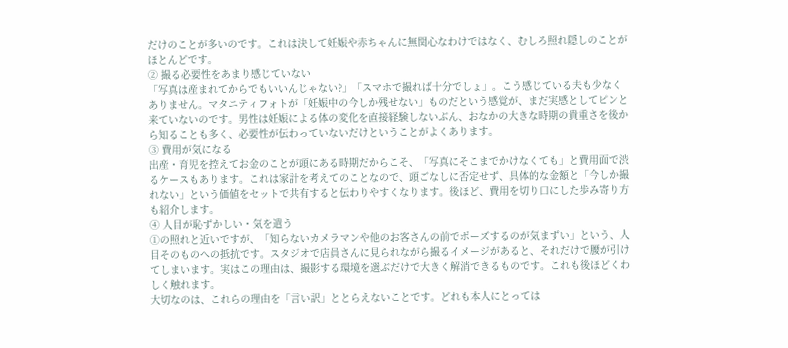だけのことが多いのです。これは決して妊娠や赤ちゃんに無関心なわけではなく、むしろ照れ隠しのことがほとんどです。
② 撮る必要性をあまり感じていない
「写真は産まれてからでもいいんじゃない?」「スマホで撮れば十分でしょ」。こう感じている夫も少なくありません。マタニティフォトが「妊娠中の今しか残せない」ものだという感覚が、まだ実感としてピンと来ていないのです。男性は妊娠による体の変化を直接経験しないぶん、おなかの大きな時期の貴重さを後から知ることも多く、必要性が伝わっていないだけということがよくあります。
③ 費用が気になる
出産・育児を控えてお金のことが頭にある時期だからこそ、「写真にそこまでかけなくても」と費用面で渋るケースもあります。これは家計を考えてのことなので、頭ごなしに否定せず、具体的な金額と「今しか撮れない」という価値をセットで共有すると伝わりやすくなります。後ほど、費用を切り口にした歩み寄り方も紹介します。
④ 人目が恥ずかしい・気を遣う
①の照れと近いですが、「知らないカメラマンや他のお客さんの前でポーズするのが気まずい」という、人目そのものへの抵抗です。スタジオで店員さんに見られながら撮るイメージがあると、それだけで腰が引けてしまいます。実はこの理由は、撮影する環境を選ぶだけで大きく解消できるものです。これも後ほどくわしく触れます。
大切なのは、これらの理由を「言い訳」ととらえないことです。どれも本人にとっては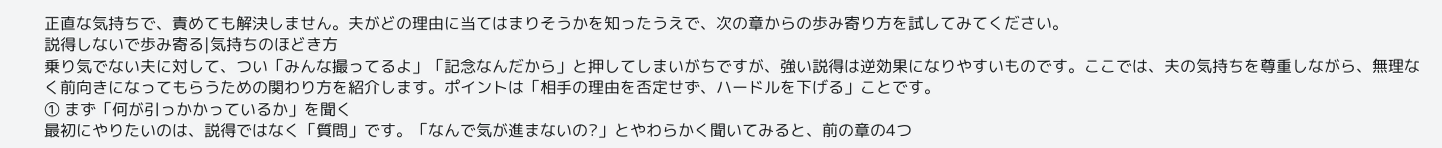正直な気持ちで、責めても解決しません。夫がどの理由に当てはまりそうかを知ったうえで、次の章からの歩み寄り方を試してみてください。
説得しないで歩み寄る|気持ちのほどき方
乗り気でない夫に対して、つい「みんな撮ってるよ」「記念なんだから」と押してしまいがちですが、強い説得は逆効果になりやすいものです。ここでは、夫の気持ちを尊重しながら、無理なく前向きになってもらうための関わり方を紹介します。ポイントは「相手の理由を否定せず、ハードルを下げる」ことです。
① まず「何が引っかかっているか」を聞く
最初にやりたいのは、説得ではなく「質問」です。「なんで気が進まないの?」とやわらかく聞いてみると、前の章の4つ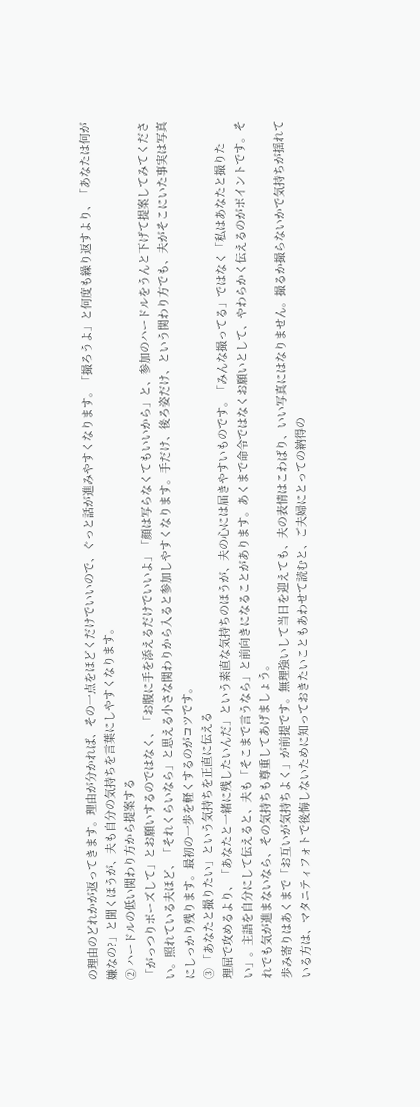の理由のどれかが返ってきます。理由が分かれば、その一点をほどくだけでいいので、ぐっと話が進みやすくなります。「撮ろうよ」と何度も繰り返すより、「あなたは何が嫌なの?」と聞くほうが、夫も自分の気持ちを言葉にしやすくなります。
② ハードルの低い関わり方から提案する
「がっつりポーズして」とお願いするのではなく、「お腹に手を添えるだけでいいよ」「顔は写らなくてもいいから」と、参加のハードルをうんと下げて提案してみてください。照れている夫ほど、「それくらいなら」と思える小さな関わりから入ると参加しやすくなります。手だけ、後ろ姿だけ、という関わり方でも、夫がそこにいた事実は写真にしっかり残ります。最初の一歩を軽くするのがコツです。
③ 「あなたと撮りたい」という気持ちを正直に伝える
理屈で攻めるより、「あなたと一緒に残したいんだ」という素直な気持ちのほうが、夫の心には届きやすいものです。「みんな撮ってる」ではなく「私はあなたと撮りたい」。主語を自分にして伝えると、夫も「そこまで言うなら」と前向きになることがあります。あくまで命令ではなくお願いとして、やわらかく伝えるのがポイントです。それでも気が進まないなら、その気持ちも尊重してあげましょう。
歩み寄りはあくまで「お互いが気持ちよく」が前提です。無理強いして当日を迎えても、夫の表情はこわばり、いい写真にはなりません。撮るか撮らないかで気持ちが揺れている方は、マタニティフォトで後悔しないために知っておきたいこともあわせて読むと、ご夫婦にとっての納得の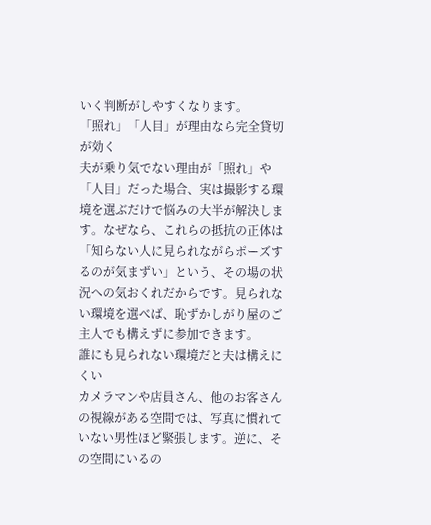いく判断がしやすくなります。
「照れ」「人目」が理由なら完全貸切が効く
夫が乗り気でない理由が「照れ」や「人目」だった場合、実は撮影する環境を選ぶだけで悩みの大半が解決します。なぜなら、これらの抵抗の正体は「知らない人に見られながらポーズするのが気まずい」という、その場の状況への気おくれだからです。見られない環境を選べば、恥ずかしがり屋のご主人でも構えずに参加できます。
誰にも見られない環境だと夫は構えにくい
カメラマンや店員さん、他のお客さんの視線がある空間では、写真に慣れていない男性ほど緊張します。逆に、その空間にいるの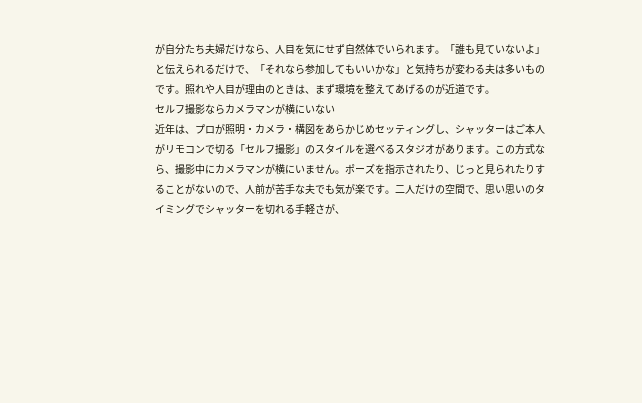が自分たち夫婦だけなら、人目を気にせず自然体でいられます。「誰も見ていないよ」と伝えられるだけで、「それなら参加してもいいかな」と気持ちが変わる夫は多いものです。照れや人目が理由のときは、まず環境を整えてあげるのが近道です。
セルフ撮影ならカメラマンが横にいない
近年は、プロが照明・カメラ・構図をあらかじめセッティングし、シャッターはご本人がリモコンで切る「セルフ撮影」のスタイルを選べるスタジオがあります。この方式なら、撮影中にカメラマンが横にいません。ポーズを指示されたり、じっと見られたりすることがないので、人前が苦手な夫でも気が楽です。二人だけの空間で、思い思いのタイミングでシャッターを切れる手軽さが、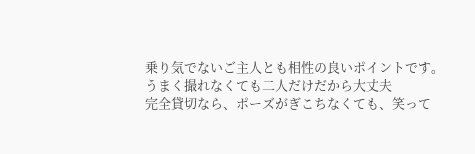乗り気でないご主人とも相性の良いポイントです。
うまく撮れなくても二人だけだから大丈夫
完全貸切なら、ポーズがぎこちなくても、笑って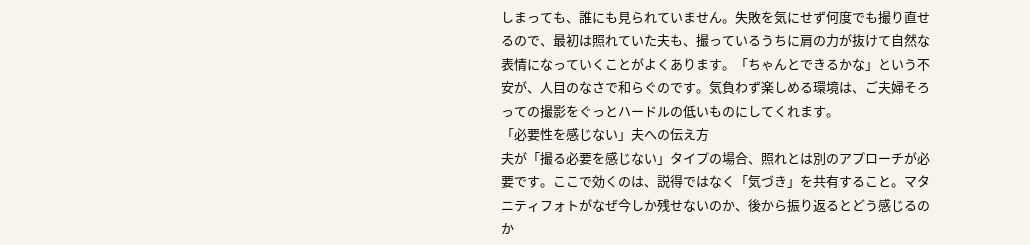しまっても、誰にも見られていません。失敗を気にせず何度でも撮り直せるので、最初は照れていた夫も、撮っているうちに肩の力が抜けて自然な表情になっていくことがよくあります。「ちゃんとできるかな」という不安が、人目のなさで和らぐのです。気負わず楽しめる環境は、ご夫婦そろっての撮影をぐっとハードルの低いものにしてくれます。
「必要性を感じない」夫への伝え方
夫が「撮る必要を感じない」タイプの場合、照れとは別のアプローチが必要です。ここで効くのは、説得ではなく「気づき」を共有すること。マタニティフォトがなぜ今しか残せないのか、後から振り返るとどう感じるのか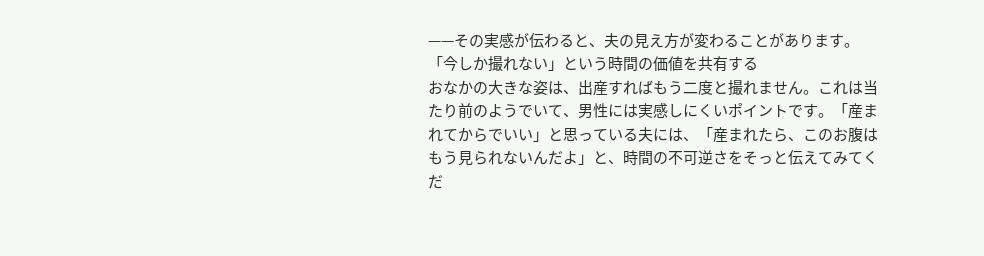——その実感が伝わると、夫の見え方が変わることがあります。
「今しか撮れない」という時間の価値を共有する
おなかの大きな姿は、出産すればもう二度と撮れません。これは当たり前のようでいて、男性には実感しにくいポイントです。「産まれてからでいい」と思っている夫には、「産まれたら、このお腹はもう見られないんだよ」と、時間の不可逆さをそっと伝えてみてくだ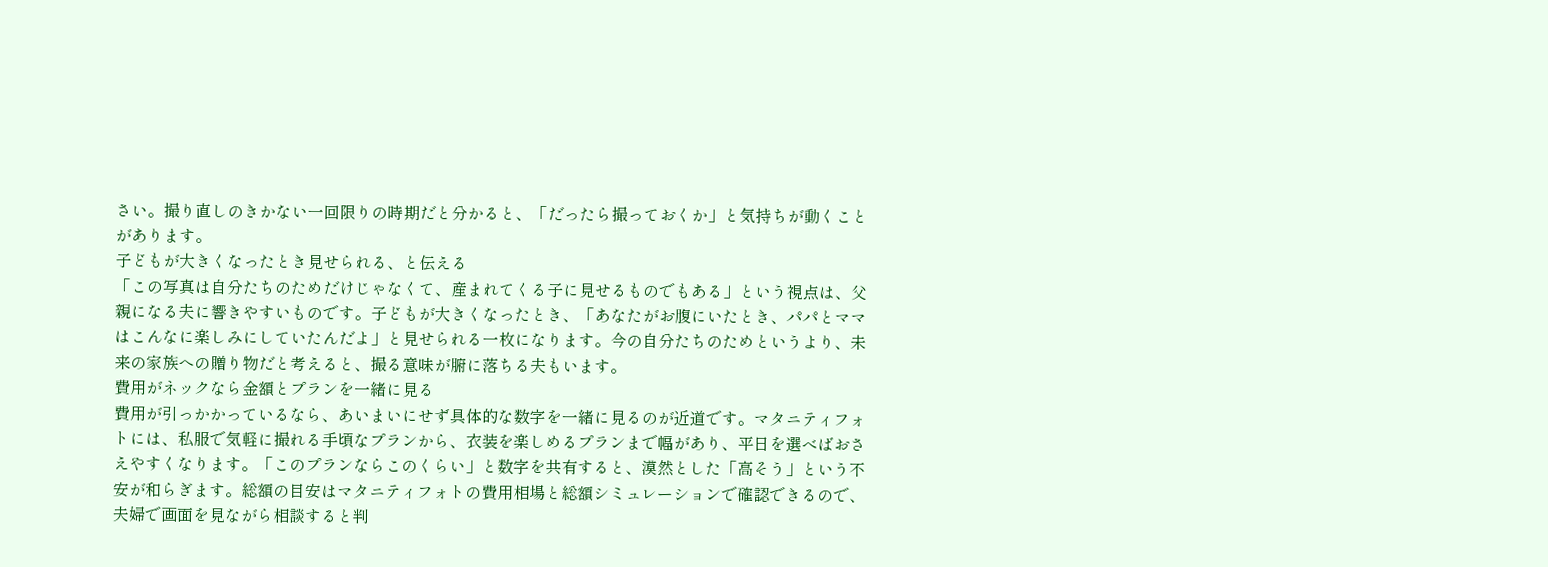さい。撮り直しのきかない一回限りの時期だと分かると、「だったら撮っておくか」と気持ちが動くことがあります。
子どもが大きくなったとき見せられる、と伝える
「この写真は自分たちのためだけじゃなくて、産まれてくる子に見せるものでもある」という視点は、父親になる夫に響きやすいものです。子どもが大きくなったとき、「あなたがお腹にいたとき、パパとママはこんなに楽しみにしていたんだよ」と見せられる一枚になります。今の自分たちのためというより、未来の家族への贈り物だと考えると、撮る意味が腑に落ちる夫もいます。
費用がネックなら金額とプランを一緒に見る
費用が引っかかっているなら、あいまいにせず具体的な数字を一緒に見るのが近道です。マタニティフォトには、私服で気軽に撮れる手頃なプランから、衣装を楽しめるプランまで幅があり、平日を選べばおさえやすくなります。「このプランならこのくらい」と数字を共有すると、漠然とした「高そう」という不安が和らぎます。総額の目安はマタニティフォトの費用相場と総額シミュレーションで確認できるので、夫婦で画面を見ながら相談すると判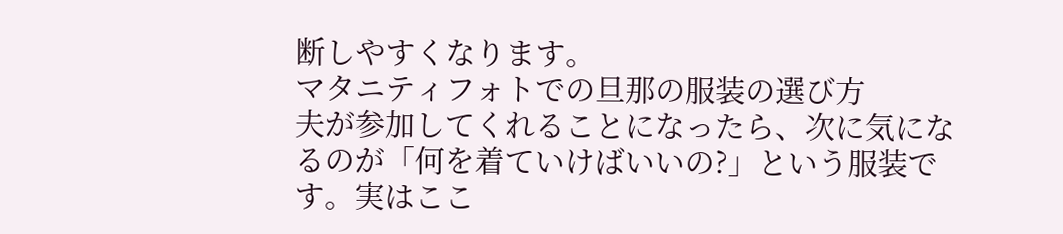断しやすくなります。
マタニティフォトでの旦那の服装の選び方
夫が参加してくれることになったら、次に気になるのが「何を着ていけばいいの?」という服装です。実はここ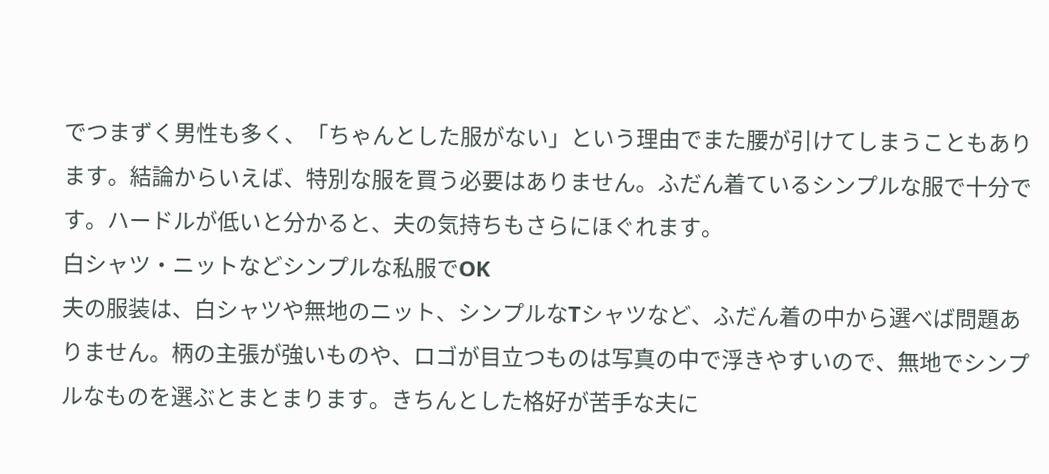でつまずく男性も多く、「ちゃんとした服がない」という理由でまた腰が引けてしまうこともあります。結論からいえば、特別な服を買う必要はありません。ふだん着ているシンプルな服で十分です。ハードルが低いと分かると、夫の気持ちもさらにほぐれます。
白シャツ・ニットなどシンプルな私服でOK
夫の服装は、白シャツや無地のニット、シンプルなTシャツなど、ふだん着の中から選べば問題ありません。柄の主張が強いものや、ロゴが目立つものは写真の中で浮きやすいので、無地でシンプルなものを選ぶとまとまります。きちんとした格好が苦手な夫に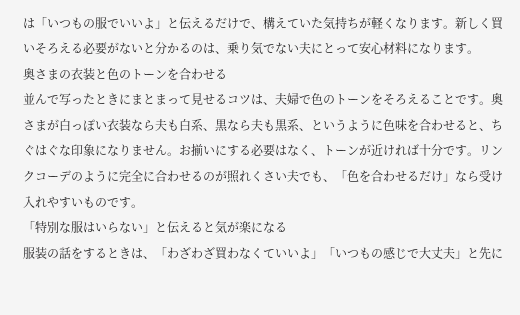は「いつもの服でいいよ」と伝えるだけで、構えていた気持ちが軽くなります。新しく買いそろえる必要がないと分かるのは、乗り気でない夫にとって安心材料になります。
奥さまの衣装と色のトーンを合わせる
並んで写ったときにまとまって見せるコツは、夫婦で色のトーンをそろえることです。奥さまが白っぽい衣装なら夫も白系、黒なら夫も黒系、というように色味を合わせると、ちぐはぐな印象になりません。お揃いにする必要はなく、トーンが近ければ十分です。リンクコーデのように完全に合わせるのが照れくさい夫でも、「色を合わせるだけ」なら受け入れやすいものです。
「特別な服はいらない」と伝えると気が楽になる
服装の話をするときは、「わざわざ買わなくていいよ」「いつもの感じで大丈夫」と先に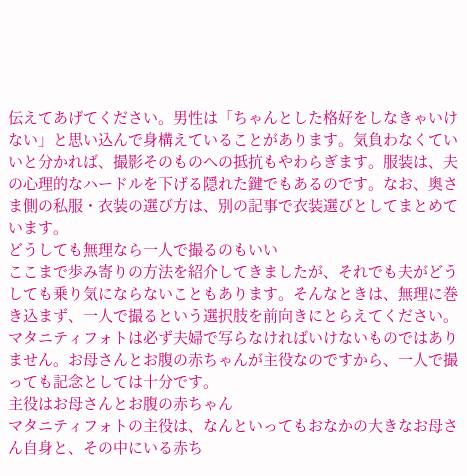伝えてあげてください。男性は「ちゃんとした格好をしなきゃいけない」と思い込んで身構えていることがあります。気負わなくていいと分かれば、撮影そのものへの抵抗もやわらぎます。服装は、夫の心理的なハードルを下げる隠れた鍵でもあるのです。なお、奥さま側の私服・衣装の選び方は、別の記事で衣装選びとしてまとめています。
どうしても無理なら一人で撮るのもいい
ここまで歩み寄りの方法を紹介してきましたが、それでも夫がどうしても乗り気にならないこともあります。そんなときは、無理に巻き込まず、一人で撮るという選択肢を前向きにとらえてください。マタニティフォトは必ず夫婦で写らなければいけないものではありません。お母さんとお腹の赤ちゃんが主役なのですから、一人で撮っても記念としては十分です。
主役はお母さんとお腹の赤ちゃん
マタニティフォトの主役は、なんといってもおなかの大きなお母さん自身と、その中にいる赤ち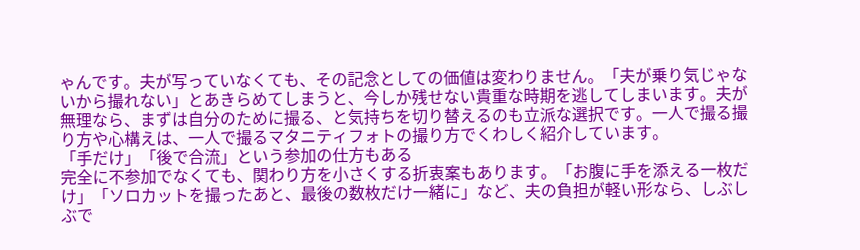ゃんです。夫が写っていなくても、その記念としての価値は変わりません。「夫が乗り気じゃないから撮れない」とあきらめてしまうと、今しか残せない貴重な時期を逃してしまいます。夫が無理なら、まずは自分のために撮る、と気持ちを切り替えるのも立派な選択です。一人で撮る撮り方や心構えは、一人で撮るマタニティフォトの撮り方でくわしく紹介しています。
「手だけ」「後で合流」という参加の仕方もある
完全に不参加でなくても、関わり方を小さくする折衷案もあります。「お腹に手を添える一枚だけ」「ソロカットを撮ったあと、最後の数枚だけ一緒に」など、夫の負担が軽い形なら、しぶしぶで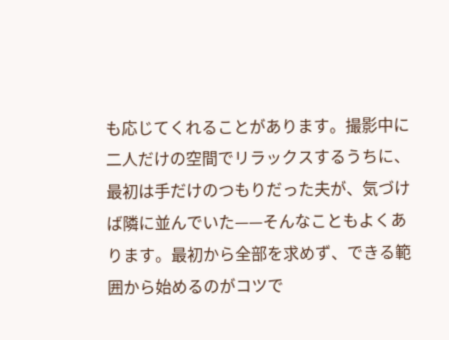も応じてくれることがあります。撮影中に二人だけの空間でリラックスするうちに、最初は手だけのつもりだった夫が、気づけば隣に並んでいた——そんなこともよくあります。最初から全部を求めず、できる範囲から始めるのがコツで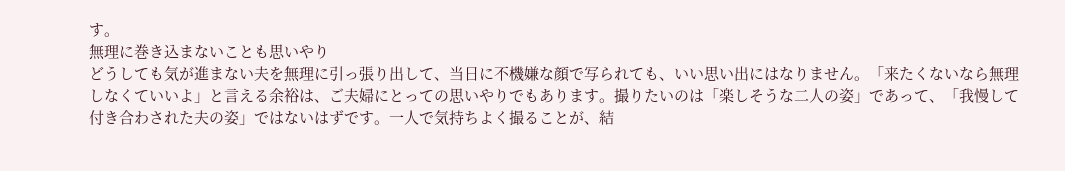す。
無理に巻き込まないことも思いやり
どうしても気が進まない夫を無理に引っ張り出して、当日に不機嫌な顔で写られても、いい思い出にはなりません。「来たくないなら無理しなくていいよ」と言える余裕は、ご夫婦にとっての思いやりでもあります。撮りたいのは「楽しそうな二人の姿」であって、「我慢して付き合わされた夫の姿」ではないはずです。一人で気持ちよく撮ることが、結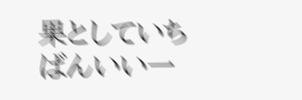果としていちばんいい一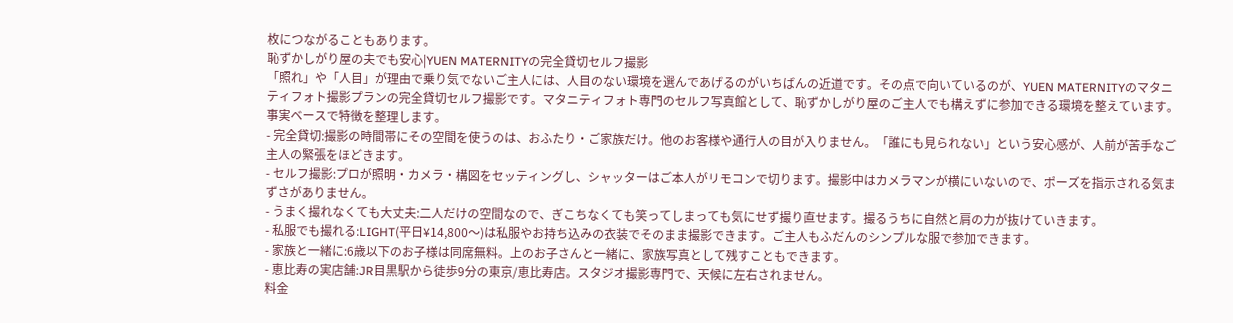枚につながることもあります。
恥ずかしがり屋の夫でも安心|YUEN MATERNITYの完全貸切セルフ撮影
「照れ」や「人目」が理由で乗り気でないご主人には、人目のない環境を選んであげるのがいちばんの近道です。その点で向いているのが、YUEN MATERNITYのマタニティフォト撮影プランの完全貸切セルフ撮影です。マタニティフォト専門のセルフ写真館として、恥ずかしがり屋のご主人でも構えずに参加できる環境を整えています。事実ベースで特徴を整理します。
- 完全貸切:撮影の時間帯にその空間を使うのは、おふたり・ご家族だけ。他のお客様や通行人の目が入りません。「誰にも見られない」という安心感が、人前が苦手なご主人の緊張をほどきます。
- セルフ撮影:プロが照明・カメラ・構図をセッティングし、シャッターはご本人がリモコンで切ります。撮影中はカメラマンが横にいないので、ポーズを指示される気まずさがありません。
- うまく撮れなくても大丈夫:二人だけの空間なので、ぎこちなくても笑ってしまっても気にせず撮り直せます。撮るうちに自然と肩の力が抜けていきます。
- 私服でも撮れる:LIGHT(平日¥14,800〜)は私服やお持ち込みの衣装でそのまま撮影できます。ご主人もふだんのシンプルな服で参加できます。
- 家族と一緒に:6歳以下のお子様は同席無料。上のお子さんと一緒に、家族写真として残すこともできます。
- 恵比寿の実店舗:JR目黒駅から徒歩9分の東京/恵比寿店。スタジオ撮影専門で、天候に左右されません。
料金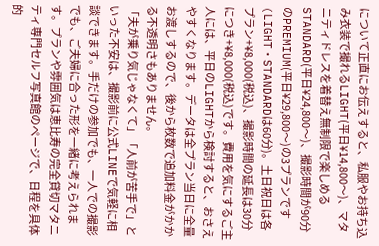について正直にお伝えすると、私服やお持ち込み衣装で撮れるLIGHT(平日¥14,800〜)、マタニティドレスを着替え無制限で楽しめるSTANDARD(平日¥24,800〜)、撮影時間が90分のPREMIUM(平日¥29,800〜)の3プランです(LIGHT・STANDARDは60分)。土日祝日は各プラン+¥8,000(税込)、撮影時間の延長は30分につき+¥8,000(税込)です。費用を気にするご主人には、平日のLIGHTから検討すると、おさえやすくなります。データは全プラン当日に全量お渡しするので、後から枚数で追加料金がかかる不透明さもありません。
「夫が乗り気じゃなくて」「人前が苦手で」といった不安は、撮影前に公式LINEで気軽に相談できます。手だけの参加でも、一人での撮影でも、ご夫婦に合った形を一緒に考えられます。プランや雰囲気は恵比寿の完全貸切マタニティ専門セルフ写真館のページで、日程を具体的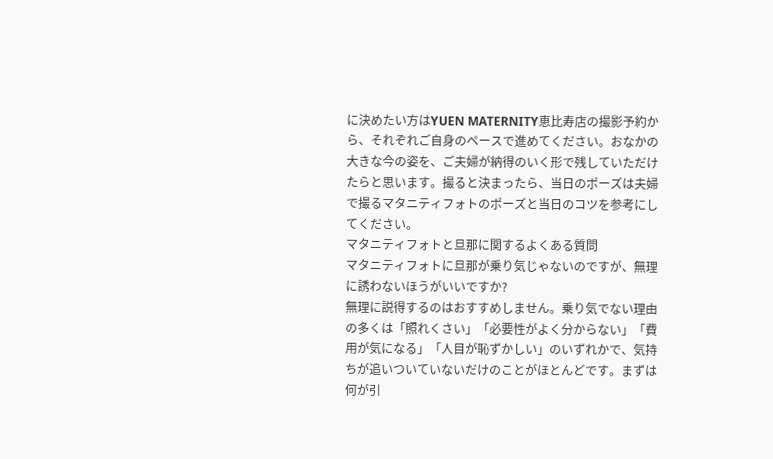に決めたい方はYUEN MATERNITY恵比寿店の撮影予約から、それぞれご自身のペースで進めてください。おなかの大きな今の姿を、ご夫婦が納得のいく形で残していただけたらと思います。撮ると決まったら、当日のポーズは夫婦で撮るマタニティフォトのポーズと当日のコツを参考にしてください。
マタニティフォトと旦那に関するよくある質問
マタニティフォトに旦那が乗り気じゃないのですが、無理に誘わないほうがいいですか?
無理に説得するのはおすすめしません。乗り気でない理由の多くは「照れくさい」「必要性がよく分からない」「費用が気になる」「人目が恥ずかしい」のいずれかで、気持ちが追いついていないだけのことがほとんどです。まずは何が引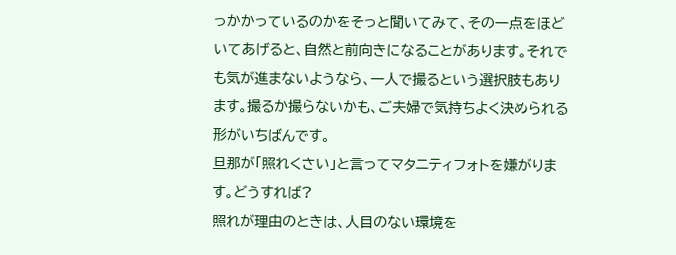っかかっているのかをそっと聞いてみて、その一点をほどいてあげると、自然と前向きになることがあります。それでも気が進まないようなら、一人で撮るという選択肢もあります。撮るか撮らないかも、ご夫婦で気持ちよく決められる形がいちばんです。
旦那が「照れくさい」と言ってマタニティフォトを嫌がります。どうすれば?
照れが理由のときは、人目のない環境を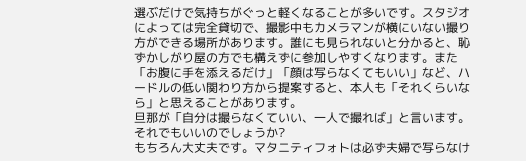選ぶだけで気持ちがぐっと軽くなることが多いです。スタジオによっては完全貸切で、撮影中もカメラマンが横にいない撮り方ができる場所があります。誰にも見られないと分かると、恥ずかしがり屋の方でも構えずに参加しやすくなります。また「お腹に手を添えるだけ」「顔は写らなくてもいい」など、ハードルの低い関わり方から提案すると、本人も「それくらいなら」と思えることがあります。
旦那が「自分は撮らなくていい、一人で撮れば」と言います。それでもいいのでしょうか?
もちろん大丈夫です。マタニティフォトは必ず夫婦で写らなけ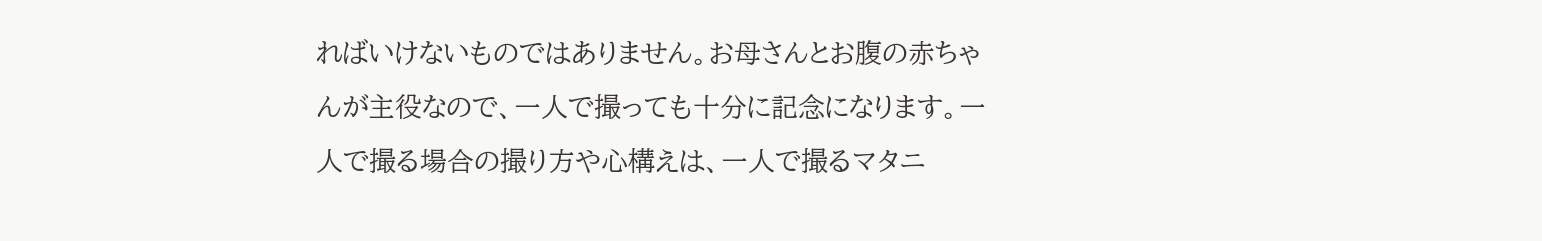ればいけないものではありません。お母さんとお腹の赤ちゃんが主役なので、一人で撮っても十分に記念になります。一人で撮る場合の撮り方や心構えは、一人で撮るマタニ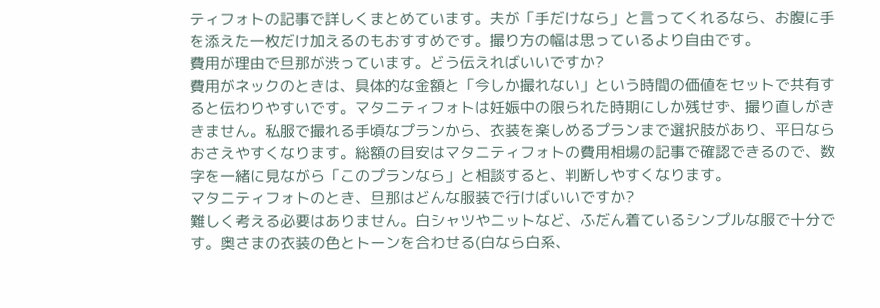ティフォトの記事で詳しくまとめています。夫が「手だけなら」と言ってくれるなら、お腹に手を添えた一枚だけ加えるのもおすすめです。撮り方の幅は思っているより自由です。
費用が理由で旦那が渋っています。どう伝えればいいですか?
費用がネックのときは、具体的な金額と「今しか撮れない」という時間の価値をセットで共有すると伝わりやすいです。マタニティフォトは妊娠中の限られた時期にしか残せず、撮り直しがききません。私服で撮れる手頃なプランから、衣装を楽しめるプランまで選択肢があり、平日ならおさえやすくなります。総額の目安はマタニティフォトの費用相場の記事で確認できるので、数字を一緒に見ながら「このプランなら」と相談すると、判断しやすくなります。
マタニティフォトのとき、旦那はどんな服装で行けばいいですか?
難しく考える必要はありません。白シャツやニットなど、ふだん着ているシンプルな服で十分です。奥さまの衣装の色とトーンを合わせる(白なら白系、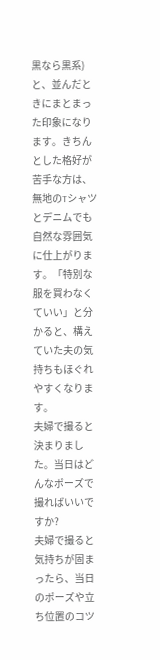黒なら黒系)と、並んだときにまとまった印象になります。きちんとした格好が苦手な方は、無地のTシャツとデニムでも自然な雰囲気に仕上がります。「特別な服を買わなくていい」と分かると、構えていた夫の気持ちもほぐれやすくなります。
夫婦で撮ると決まりました。当日はどんなポーズで撮ればいいですか?
夫婦で撮ると気持ちが固まったら、当日のポーズや立ち位置のコツ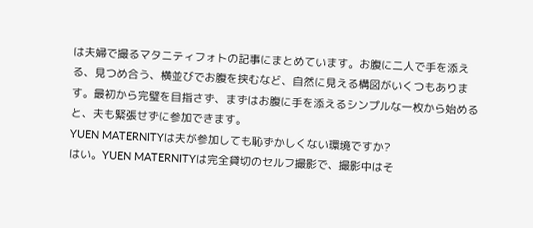は夫婦で撮るマタニティフォトの記事にまとめています。お腹に二人で手を添える、見つめ合う、横並びでお腹を挟むなど、自然に見える構図がいくつもあります。最初から完璧を目指さず、まずはお腹に手を添えるシンプルな一枚から始めると、夫も緊張せずに参加できます。
YUEN MATERNITYは夫が参加しても恥ずかしくない環境ですか?
はい。YUEN MATERNITYは完全貸切のセルフ撮影で、撮影中はそ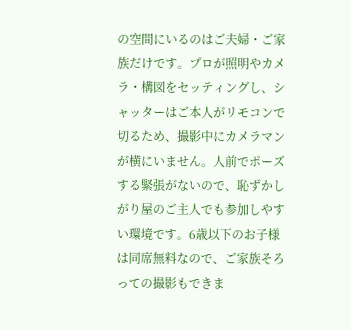の空間にいるのはご夫婦・ご家族だけです。プロが照明やカメラ・構図をセッティングし、シャッターはご本人がリモコンで切るため、撮影中にカメラマンが横にいません。人前でポーズする緊張がないので、恥ずかしがり屋のご主人でも参加しやすい環境です。6歳以下のお子様は同席無料なので、ご家族そろっての撮影もできま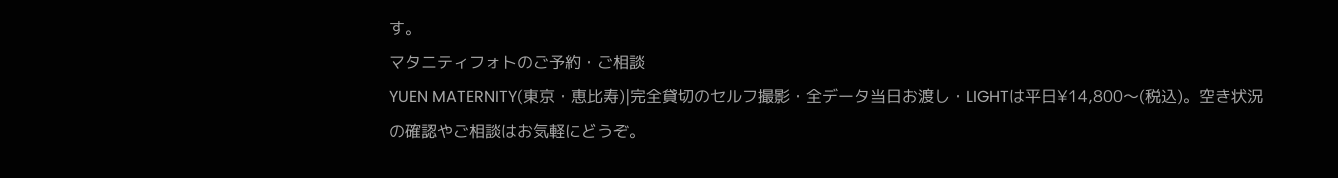す。
マタニティフォトのご予約・ご相談
YUEN MATERNITY(東京・恵比寿)|完全貸切のセルフ撮影・全データ当日お渡し・LIGHTは平日¥14,800〜(税込)。空き状況の確認やご相談はお気軽にどうぞ。